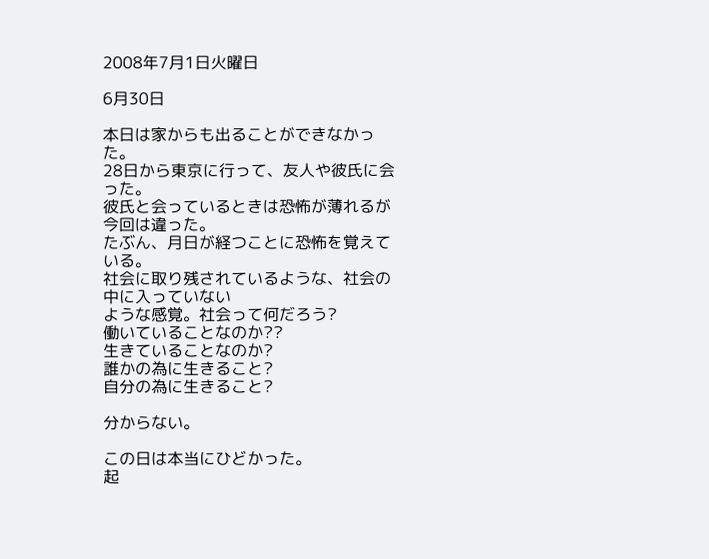2008年7月1日火曜日

6月30日

本日は家からも出ることができなかった。
28日から東京に行って、友人や彼氏に会った。
彼氏と会っているときは恐怖が薄れるが今回は違った。
たぶん、月日が経つことに恐怖を覚えている。
社会に取り残されているような、社会の中に入っていない
ような感覚。社会って何だろう?
働いていることなのか??
生きていることなのか?
誰かの為に生きること?
自分の為に生きること?

分からない。

この日は本当にひどかった。
起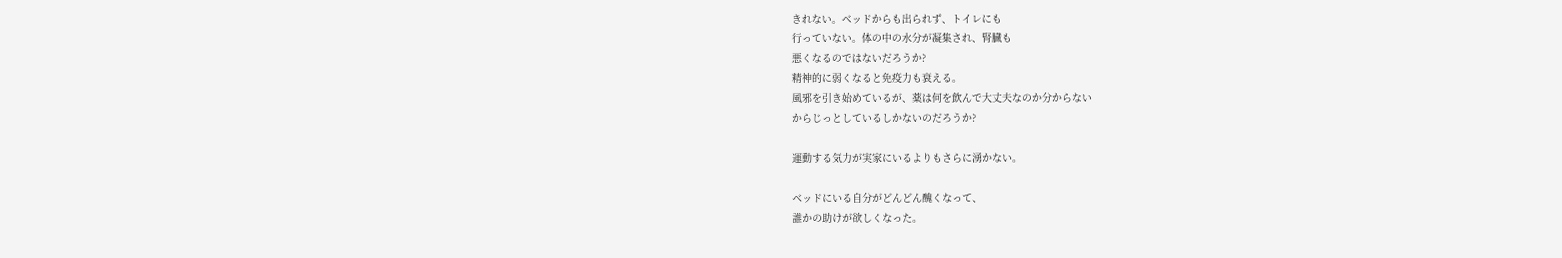きれない。ベッドからも出られず、トイレにも
行っていない。体の中の水分が凝集され、腎臓も
悪くなるのではないだろうか?
精神的に弱くなると免疫力も衰える。
風邪を引き始めているが、薬は何を飲んで大丈夫なのか分からない
からじっとしているしかないのだろうか?

運動する気力が実家にいるよりもさらに湧かない。

ベッドにいる自分がどんどん醜くなって、
誰かの助けが欲しくなった。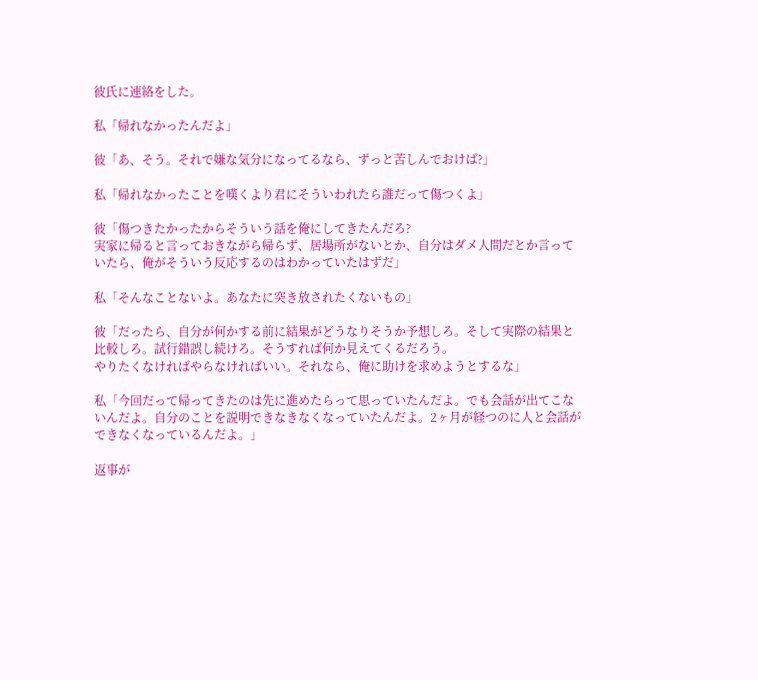彼氏に連絡をした。

私「帰れなかったんだよ」

彼「あ、そう。それで嫌な気分になってるなら、ずっと苦しんでおけば?」

私「帰れなかったことを嘆くより君にそういわれたら誰だって傷つくよ」

彼「傷つきたかったからそういう話を俺にしてきたんだろ?
実家に帰ると言っておきながら帰らず、居場所がないとか、自分はダメ人間だとか言っていたら、俺がそういう反応するのはわかっていたはずだ」

私「そんなことないよ。あなたに突き放されたくないもの」

彼「だったら、自分が何かする前に結果がどうなりそうか予想しろ。そして実際の結果と比較しろ。試行錯誤し続けろ。そうすれば何か見えてくるだろう。
やりたくなければやらなければいい。それなら、俺に助けを求めようとするな」

私「今回だって帰ってきたのは先に進めたらって思っていたんだよ。でも会話が出てこないんだよ。自分のことを説明できなきなくなっていたんだよ。2ヶ月が経つのに人と会話ができなくなっているんだよ。」

返事が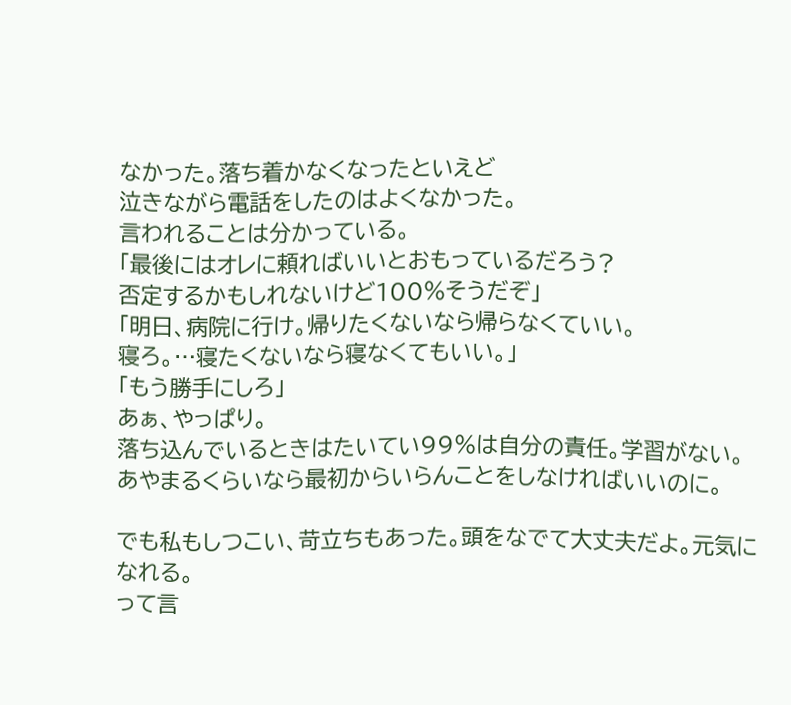なかった。落ち着かなくなったといえど
泣きながら電話をしたのはよくなかった。
言われることは分かっている。
「最後にはオレに頼ればいいとおもっているだろう?
否定するかもしれないけど100%そうだぞ」
「明日、病院に行け。帰りたくないなら帰らなくていい。
寝ろ。…寝たくないなら寝なくてもいい。」
「もう勝手にしろ」
あぁ、やっぱり。
落ち込んでいるときはたいてい99%は自分の責任。学習がない。
あやまるくらいなら最初からいらんことをしなければいいのに。

でも私もしつこい、苛立ちもあった。頭をなでて大丈夫だよ。元気になれる。
って言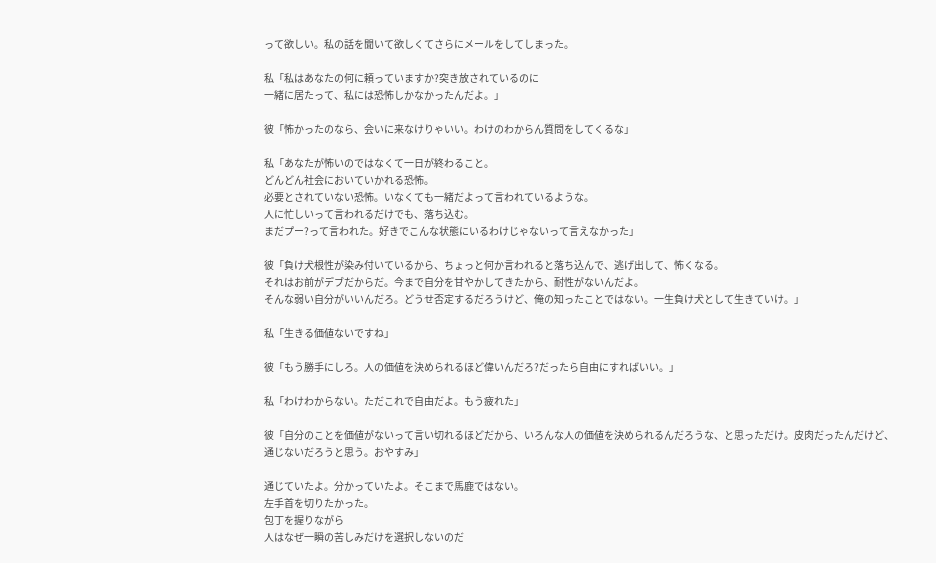って欲しい。私の話を聞いて欲しくてさらにメールをしてしまった。

私「私はあなたの何に頼っていますか?突き放されているのに
一緒に居たって、私には恐怖しかなかったんだよ。」

彼「怖かったのなら、会いに来なけりゃいい。わけのわからん質問をしてくるな」

私「あなたが怖いのではなくて一日が終わること。
どんどん社会においていかれる恐怖。
必要とされていない恐怖。いなくても一緒だよって言われているような。
人に忙しいって言われるだけでも、落ち込む。
まだプー?って言われた。好きでこんな状態にいるわけじゃないって言えなかった」

彼「負け犬根性が染み付いているから、ちょっと何か言われると落ち込んで、逃げ出して、怖くなる。
それはお前がデブだからだ。今まで自分を甘やかしてきたから、耐性がないんだよ。
そんな弱い自分がいいんだろ。どうせ否定するだろうけど、俺の知ったことではない。一生負け犬として生きていけ。」

私「生きる価値ないですね」

彼「もう勝手にしろ。人の価値を決められるほど偉いんだろ?だったら自由にすればいい。」

私「わけわからない。ただこれで自由だよ。もう疲れた」

彼「自分のことを価値がないって言い切れるほどだから、いろんな人の価値を決められるんだろうな、と思っただけ。皮肉だったんだけど、通じないだろうと思う。おやすみ」

通じていたよ。分かっていたよ。そこまで馬鹿ではない。
左手首を切りたかった。
包丁を握りながら
人はなぜ一瞬の苦しみだけを選択しないのだ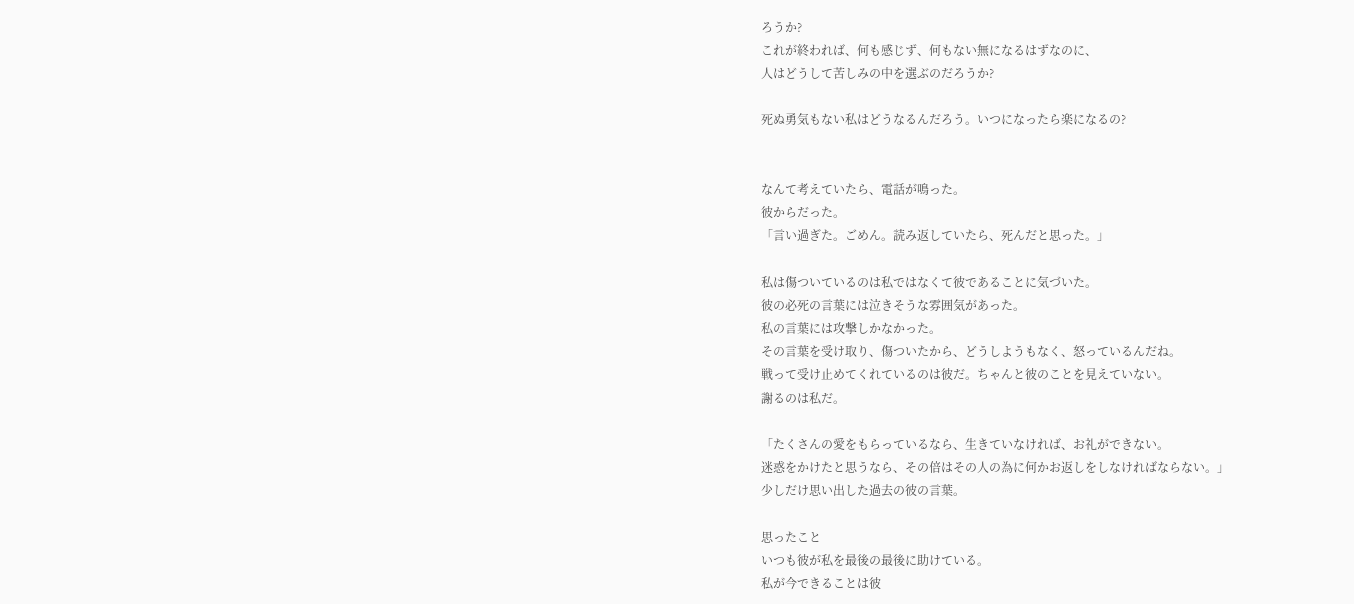ろうか?
これが終われば、何も感じず、何もない無になるはずなのに、
人はどうして苦しみの中を選ぶのだろうか?

死ぬ勇気もない私はどうなるんだろう。いつになったら楽になるの?


なんて考えていたら、電話が鳴った。
彼からだった。
「言い過ぎた。ごめん。読み返していたら、死んだと思った。」

私は傷ついているのは私ではなくて彼であることに気づいた。
彼の必死の言葉には泣きそうな雰囲気があった。
私の言葉には攻撃しかなかった。
その言葉を受け取り、傷ついたから、どうしようもなく、怒っているんだね。
戦って受け止めてくれているのは彼だ。ちゃんと彼のことを見えていない。
謝るのは私だ。

「たくさんの愛をもらっているなら、生きていなければ、お礼ができない。
迷惑をかけたと思うなら、その倍はその人の為に何かお返しをしなければならない。」
少しだけ思い出した過去の彼の言葉。

思ったこと
いつも彼が私を最後の最後に助けている。
私が今できることは彼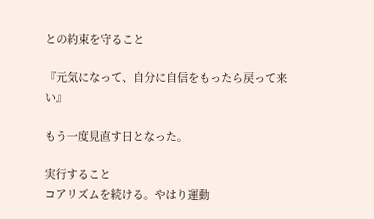との約束を守ること

『元気になって、自分に自信をもったら戻って来い』

もう一度見直す日となった。

実行すること
コアリズムを続ける。やはり運動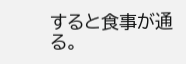すると食事が通る。